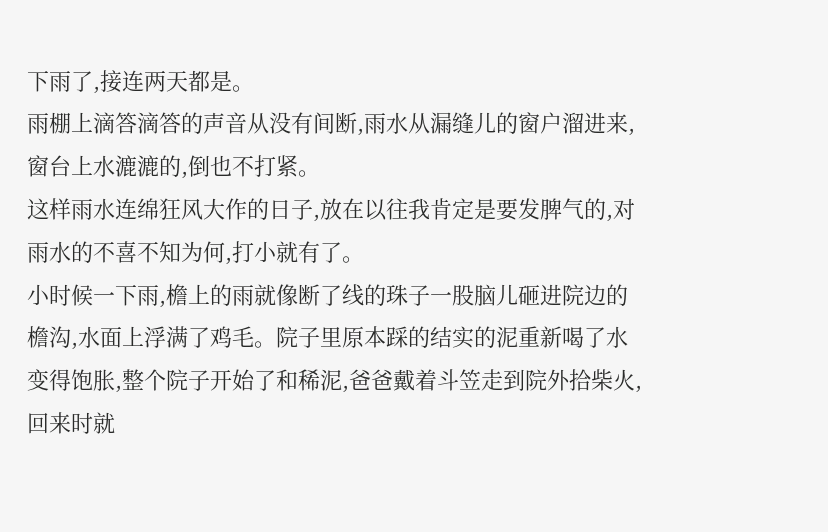下雨了,接连两天都是。
雨棚上滴答滴答的声音从没有间断,雨水从漏缝儿的窗户溜进来,窗台上水漉漉的,倒也不打紧。
这样雨水连绵狂风大作的日子,放在以往我肯定是要发脾气的,对雨水的不喜不知为何,打小就有了。
小时候一下雨,檐上的雨就像断了线的珠子一股脑儿砸进院边的檐沟,水面上浮满了鸡毛。院子里原本踩的结实的泥重新喝了水变得饱胀,整个院子开始了和稀泥,爸爸戴着斗笠走到院外拾柴火,回来时就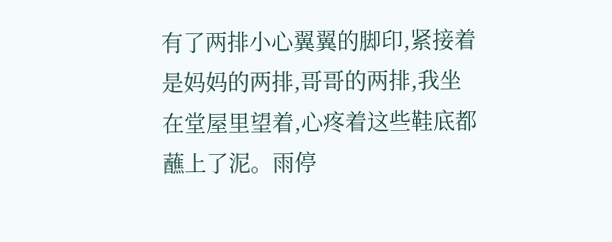有了两排小心翼翼的脚印,紧接着是妈妈的两排,哥哥的两排,我坐在堂屋里望着,心疼着这些鞋底都蘸上了泥。雨停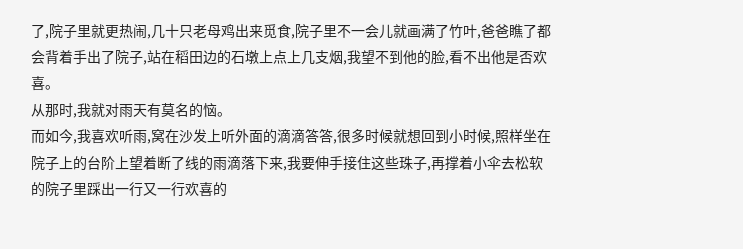了,院子里就更热闹,几十只老母鸡出来觅食,院子里不一会儿就画满了竹叶,爸爸瞧了都会背着手出了院子,站在稻田边的石墩上点上几支烟,我望不到他的脸,看不出他是否欢喜。
从那时,我就对雨天有莫名的恼。
而如今,我喜欢听雨,窝在沙发上听外面的滴滴答答,很多时候就想回到小时候,照样坐在院子上的台阶上望着断了线的雨滴落下来,我要伸手接住这些珠子,再撑着小伞去松软的院子里踩出一行又一行欢喜的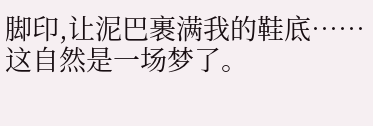脚印,让泥巴裹满我的鞋底……
这自然是一场梦了。